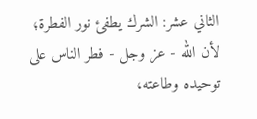الثاني عشر: الشرك يطفئ نور الفطرة؛ لأن الله - عز وجل - فطر الناس على توحيده وطاعته،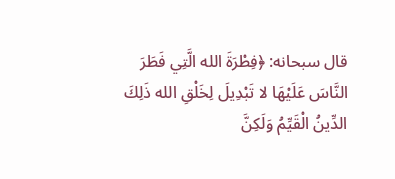قال سبحانه: ﴿فِطْرَةَ الله الَّتِي فَطَرَ النَّاسَ عَلَيْهَا لا تَبْدِيلَ لِخَلْقِ الله ذَلِكَ الدِّينُ الْقَيِّمُ وَلَكِنَّ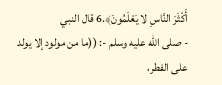أَكْثَرَ النَّاسِ لا يَعْلَمُونَ﴾.6 قال النبي
- صلى الله عليه وسلم -: ((ما من مولود إلا يولد على الفطر،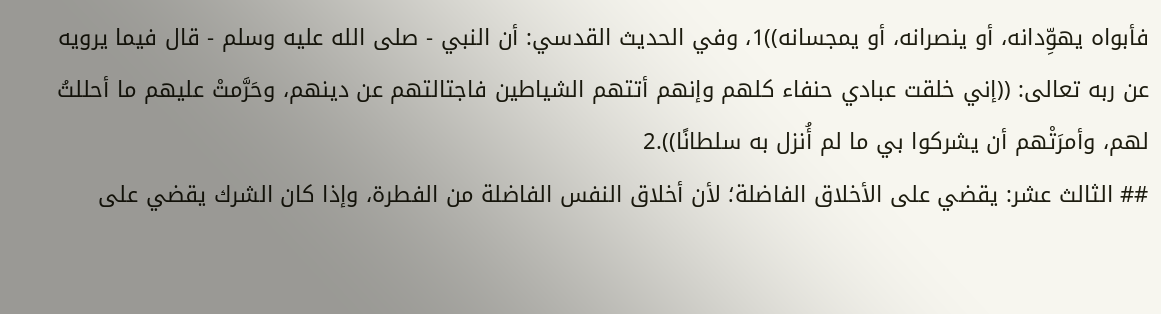فأبواه يهوِّدانه، أو ينصرانه، أو يمجسانه))1، وفي الحديث القدسي: أن النبي - صلى الله عليه وسلم - قال فيما يرويه عن ربه تعالى: ((إني خلقت عبادي حنفاء كلهم وإنهم أتتهم الشياطين فاجتالتهم عن دينهم، وحَرَّمتْ عليهم ما أحللتُ لهم، وأمرَتْهم أن يشركوا بي ما لم أُنزل به سلطانًا)).2
## الثالث عشر: يقضي على الأخلاق الفاضلة؛ لأن أخلاق النفس الفاضلة من الفطرة، وإذا كان الشرك يقضي على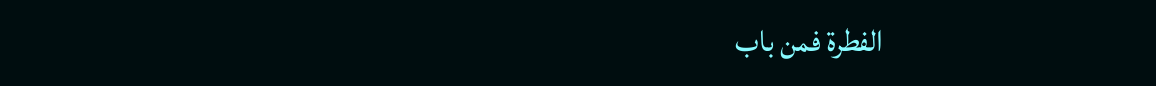الفطرة فمن باب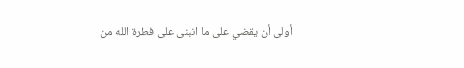أولى أن يقضي على ما انبنى على فطرة الله من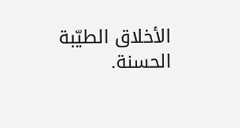الأخلاق الطيّبة الحسنة.